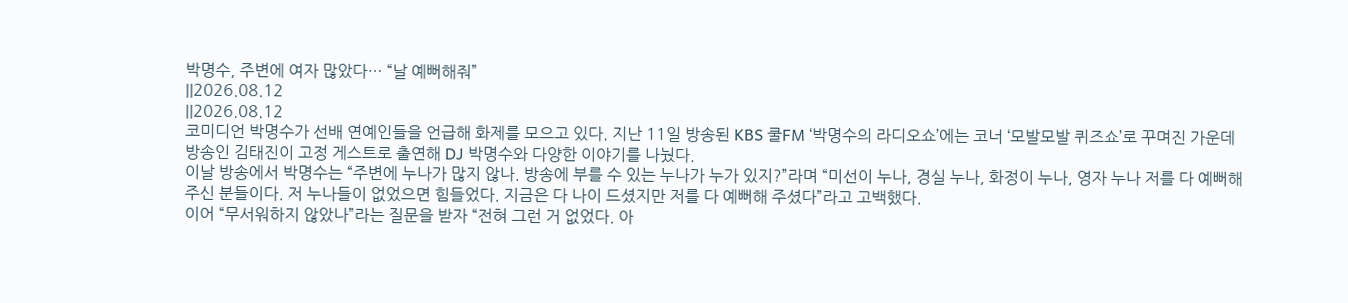박명수, 주변에 여자 많았다… “날 예뻐해줘”
||2026.08.12
||2026.08.12
코미디언 박명수가 선배 연예인들을 언급해 화제를 모으고 있다. 지난 11일 방송된 KBS 쿨FM ‘박명수의 라디오쇼’에는 코너 ‘모발모발 퀴즈쇼’로 꾸며진 가운데 방송인 김태진이 고정 게스트로 출연해 DJ 박명수와 다양한 이야기를 나눴다.
이날 방송에서 박명수는 “주변에 누나가 많지 않나. 방송에 부를 수 있는 누나가 누가 있지?”라며 “미선이 누나, 경실 누나, 화정이 누나, 영자 누나 저를 다 예뻐해 주신 분들이다. 저 누나들이 없었으면 힘들었다. 지금은 다 나이 드셨지만 저를 다 예뻐해 주셨다”라고 고백했다.
이어 “무서워하지 않았나”라는 질문을 받자 “전혀 그런 거 없었다. 아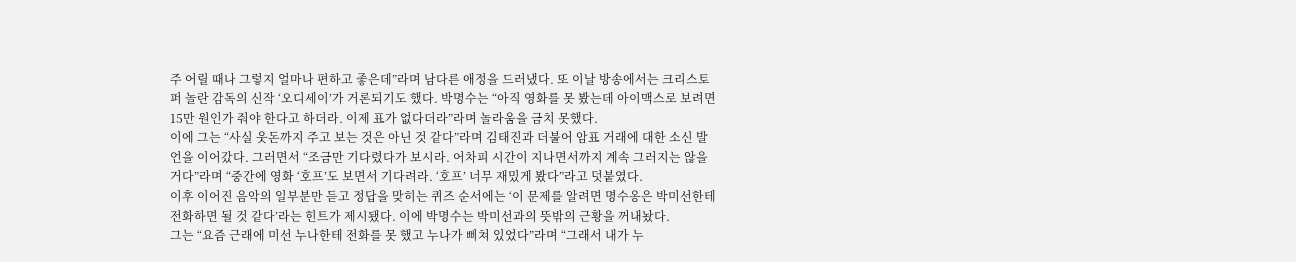주 어릴 때나 그렇지 얼마나 편하고 좋은데”라며 남다른 애정을 드러냈다. 또 이날 방송에서는 크리스토퍼 놀란 감독의 신작 ‘오디세이’가 거론되기도 했다. 박명수는 “아직 영화를 못 봤는데 아이맥스로 보려면 15만 원인가 줘야 한다고 하더라. 이제 표가 없다더라”라며 놀라움을 금치 못했다.
이에 그는 “사실 웃돈까지 주고 보는 것은 아닌 것 같다”라며 김태진과 더불어 암표 거래에 대한 소신 발언을 이어갔다. 그러면서 “조금만 기다렸다가 보시라. 어차피 시간이 지나면서까지 계속 그러지는 않을 거다”라며 “중간에 영화 ‘호프’도 보면서 기다려라. ‘호프’ 너무 재밌게 봤다”라고 덧붙였다.
이후 이어진 음악의 일부분만 듣고 정답을 맞히는 퀴즈 순서에는 ‘이 문제를 알려면 명수옹은 박미선한테 전화하면 될 것 같다’라는 힌트가 제시됐다. 이에 박명수는 박미선과의 뜻밖의 근황을 꺼내놨다.
그는 “요즘 근래에 미선 누나한테 전화를 못 했고 누나가 삐쳐 있었다”라며 “그래서 내가 누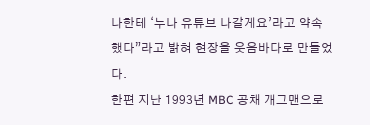나한테 ‘누나 유튜브 나갈게요’라고 약속했다”라고 밝혀 현장을 웃음바다로 만들었다.
한편 지난 1993년 MBC 공채 개그맨으로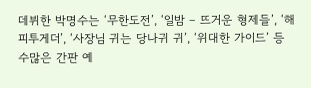데뷔한 박명수는 ‘무한도전’, ‘일밤 – 뜨거운 형제들’, ‘해피투게더’, ‘사장님 귀는 당나귀 귀’, ‘위대한 가이드’ 등 수많은 간판 예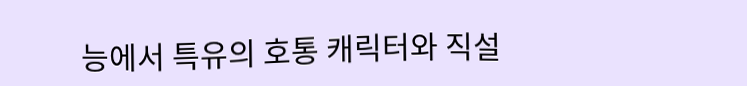능에서 특유의 호통 캐릭터와 직설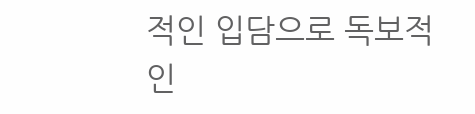적인 입담으로 독보적인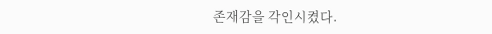존재감을 각인시켰다.